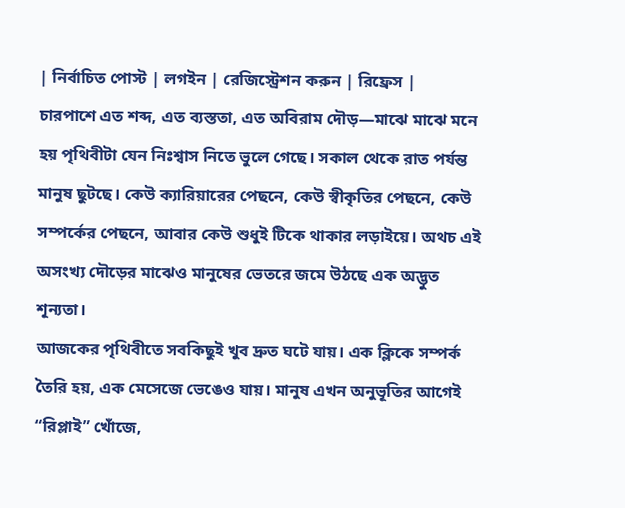| নির্বাচিত পোস্ট | লগইন | রেজিস্ট্রেশন করুন | রিফ্রেস |
চারপাশে এত শব্দ, এত ব্যস্ততা, এত অবিরাম দৌড়—মাঝে মাঝে মনে হয় পৃথিবীটা যেন নিঃশ্বাস নিতে ভুলে গেছে। সকাল থেকে রাত পর্যন্ত মানুষ ছুটছে। কেউ ক্যারিয়ারের পেছনে, কেউ স্বীকৃতির পেছনে, কেউ সম্পর্কের পেছনে, আবার কেউ শুধুই টিকে থাকার লড়াইয়ে। অথচ এই অসংখ্য দৌড়ের মাঝেও মানুষের ভেতরে জমে উঠছে এক অদ্ভুত শূন্যতা।
আজকের পৃথিবীতে সবকিছুই খুব দ্রুত ঘটে যায়। এক ক্লিকে সম্পর্ক তৈরি হয়, এক মেসেজে ভেঙেও যায়। মানুষ এখন অনুভূতির আগেই “রিপ্লাই” খোঁজে,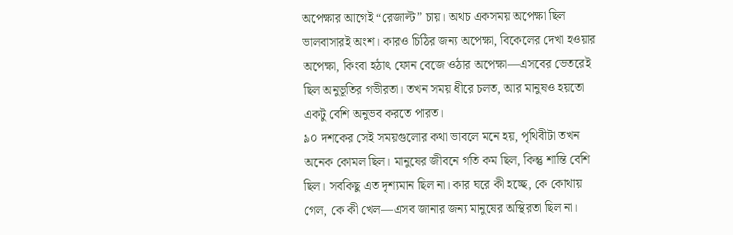অপেক্ষার আগেই “রেজাল্ট” চায়। অথচ একসময় অপেক্ষা ছিল ভালবাসারই অংশ। কারও চিঠির জন্য অপেক্ষা, বিকেলের দেখা হওয়ার অপেক্ষা, কিংবা হঠাৎ ফোন বেজে ওঠার অপেক্ষা—এসবের ভেতরেই ছিল অনুভূতির গভীরতা। তখন সময় ধীরে চলত, আর মানুষও হয়তো একটু বেশি অনুভব করতে পারত।
৯০ দশকের সেই সময়গুলোর কথা ভাবলে মনে হয়, পৃথিবীটা তখন অনেক কোমল ছিল। মানুষের জীবনে গতি কম ছিল, কিন্তু শান্তি বেশি ছিল। সবকিছু এত দৃশ্যমান ছিল না। কার ঘরে কী হচ্ছে, কে কোথায় গেল, কে কী খেল—এসব জানার জন্য মানুষের অস্থিরতা ছিল না।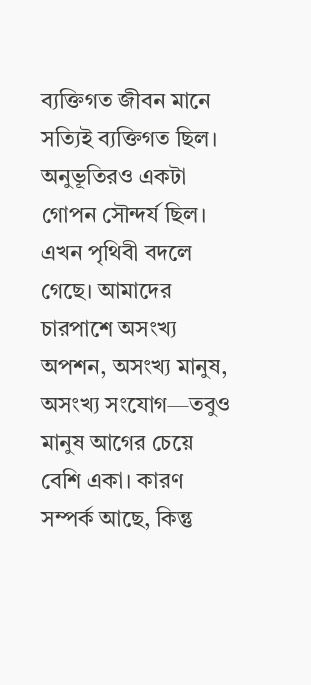ব্যক্তিগত জীবন মানে সত্যিই ব্যক্তিগত ছিল। অনুভূতিরও একটা গোপন সৌন্দর্য ছিল।
এখন পৃথিবী বদলে গেছে। আমাদের চারপাশে অসংখ্য অপশন, অসংখ্য মানুষ, অসংখ্য সংযোগ—তবুও মানুষ আগের চেয়ে বেশি একা। কারণ সম্পর্ক আছে, কিন্তু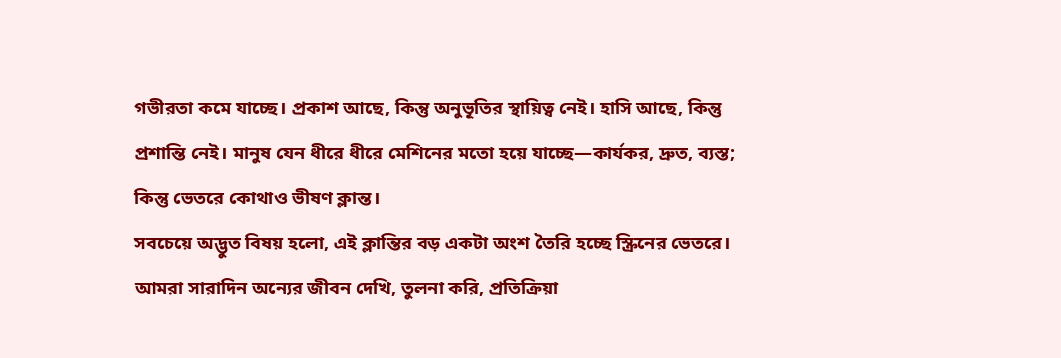গভীরতা কমে যাচ্ছে। প্রকাশ আছে, কিন্তু অনুভূতির স্থায়িত্ব নেই। হাসি আছে, কিন্তু প্রশান্তি নেই। মানুষ যেন ধীরে ধীরে মেশিনের মতো হয়ে যাচ্ছে—কার্যকর, দ্রুত, ব্যস্ত; কিন্তু ভেতরে কোথাও ভীষণ ক্লান্ত।
সবচেয়ে অদ্ভুত বিষয় হলো, এই ক্লান্তির বড় একটা অংশ তৈরি হচ্ছে স্ক্রিনের ভেতরে। আমরা সারাদিন অন্যের জীবন দেখি, তুলনা করি, প্রতিক্রিয়া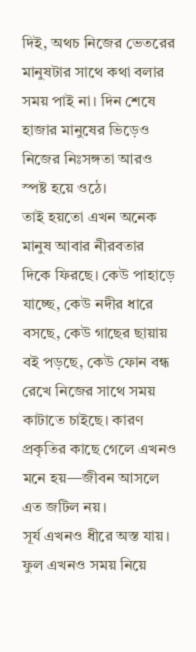দিই, অথচ নিজের ভেতরের মানুষটার সাথে কথা বলার সময় পাই না। দিন শেষে হাজার মানুষের ভিড়েও নিজের নিঃসঙ্গতা আরও স্পষ্ট হয়ে ওঠে।
তাই হয়তো এখন অনেক মানুষ আবার নীরবতার দিকে ফিরছে। কেউ পাহাড়ে যাচ্ছে, কেউ নদীর ধারে বসছে, কেউ গাছের ছায়ায় বই পড়ছে, কেউ ফোন বন্ধ রেখে নিজের সাথে সময় কাটাতে চাইছে। কারণ প্রকৃতির কাছে গেলে এখনও মনে হয়—জীবন আসলে এত জটিল নয়।
সূর্য এখনও ধীরে অস্ত যায়। ফুল এখনও সময় নিয়ে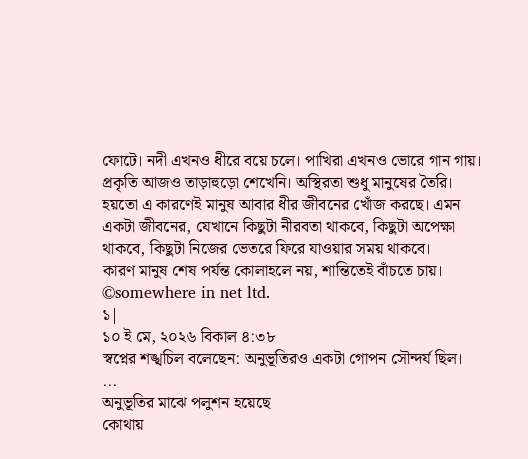ফোটে। নদী এখনও ধীরে বয়ে চলে। পাখিরা এখনও ভোরে গান গায়। প্রকৃতি আজও তাড়াহুড়ো শেখেনি। অস্থিরতা শুধু মানুষের তৈরি।
হয়তো এ কারণেই মানুষ আবার ধীর জীবনের খোঁজ করছে। এমন একটা জীবনের, যেখানে কিছুটা নীরবতা থাকবে, কিছুটা অপেক্ষা থাকবে, কিছুটা নিজের ভেতরে ফিরে যাওয়ার সময় থাকবে।
কারণ মানুষ শেষ পর্যন্ত কোলাহলে নয়, শান্তিতেই বাঁচতে চায়।
©somewhere in net ltd.
১|
১০ ই মে, ২০২৬ বিকাল ৪:৩৮
স্বপ্নের শঙ্খচিল বলেছেন: অনুভূতিরও একটা গোপন সৌন্দর্য ছিল।
...
অনুভূতির মাঝে পলুশন হয়েছে
কোথায়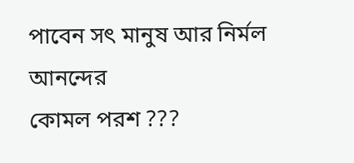পাবেন সৎ মানুষ আর নির্মল আনন্দের
কোমল পরশ ???